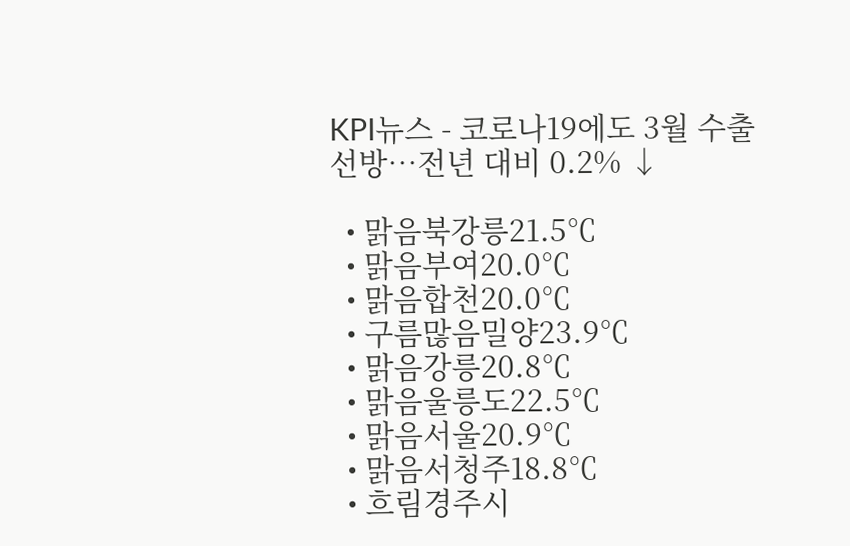KPI뉴스 - 코로나19에도 3월 수출 선방…전년 대비 0.2% ↓

  • 맑음북강릉21.5℃
  • 맑음부여20.0℃
  • 맑음합천20.0℃
  • 구름많음밀양23.9℃
  • 맑음강릉20.8℃
  • 맑음울릉도22.5℃
  • 맑음서울20.9℃
  • 맑음서청주18.8℃
  • 흐림경주시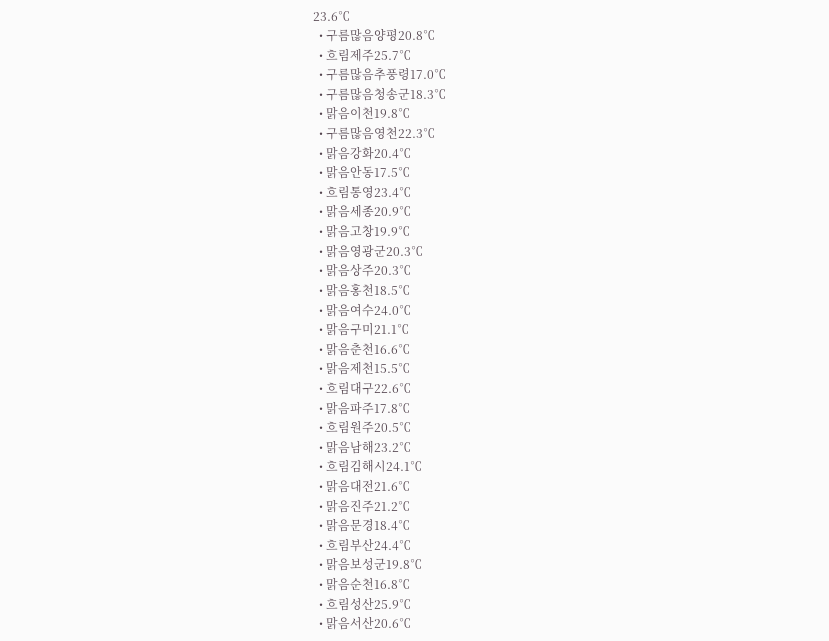23.6℃
  • 구름많음양평20.8℃
  • 흐림제주25.7℃
  • 구름많음추풍령17.0℃
  • 구름많음청송군18.3℃
  • 맑음이천19.8℃
  • 구름많음영천22.3℃
  • 맑음강화20.4℃
  • 맑음안동17.5℃
  • 흐림통영23.4℃
  • 맑음세종20.9℃
  • 맑음고창19.9℃
  • 맑음영광군20.3℃
  • 맑음상주20.3℃
  • 맑음홍천18.5℃
  • 맑음여수24.0℃
  • 맑음구미21.1℃
  • 맑음춘천16.6℃
  • 맑음제천15.5℃
  • 흐림대구22.6℃
  • 맑음파주17.8℃
  • 흐림원주20.5℃
  • 맑음남해23.2℃
  • 흐림김해시24.1℃
  • 맑음대전21.6℃
  • 맑음진주21.2℃
  • 맑음문경18.4℃
  • 흐림부산24.4℃
  • 맑음보성군19.8℃
  • 맑음순천16.8℃
  • 흐림성산25.9℃
  • 맑음서산20.6℃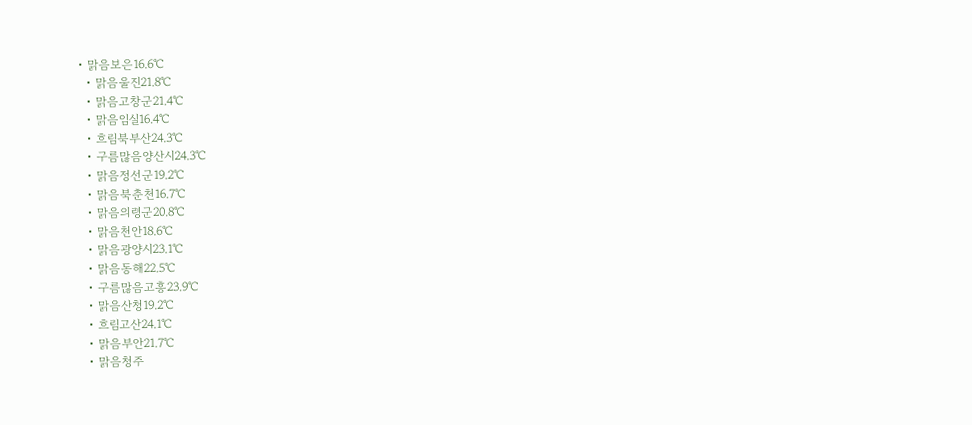• 맑음보은16.6℃
  • 맑음울진21.8℃
  • 맑음고창군21.4℃
  • 맑음임실16.4℃
  • 흐림북부산24.3℃
  • 구름많음양산시24.3℃
  • 맑음정선군19.2℃
  • 맑음북춘천16.7℃
  • 맑음의령군20.8℃
  • 맑음천안18.6℃
  • 맑음광양시23.1℃
  • 맑음동해22.5℃
  • 구름많음고흥23.9℃
  • 맑음산청19.2℃
  • 흐림고산24.1℃
  • 맑음부안21.7℃
  • 맑음청주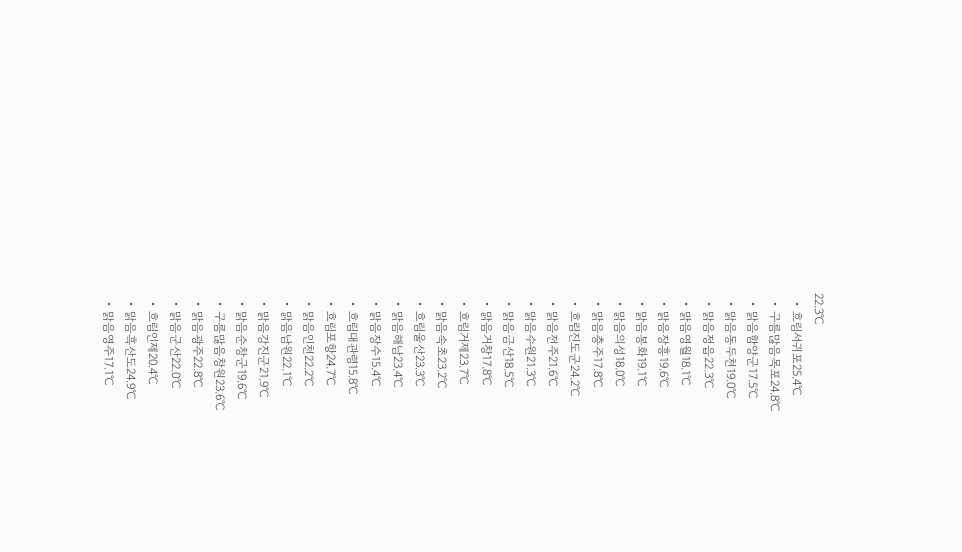22.3℃
  • 흐림서귀포25.4℃
  • 구름많음목포24.8℃
  • 맑음함양군17.5℃
  • 맑음동두천19.0℃
  • 맑음정읍22.3℃
  • 맑음영월18.1℃
  • 맑음장흥19.6℃
  • 맑음봉화19.1℃
  • 맑음의성18.0℃
  • 맑음충주17.8℃
  • 흐림진도군24.2℃
  • 맑음전주21.6℃
  • 맑음수원21.3℃
  • 맑음금산18.5℃
  • 맑음거창17.8℃
  • 흐림거제23.7℃
  • 맑음속초23.2℃
  • 흐림울산23.3℃
  • 맑음해남23.4℃
  • 맑음장수15.4℃
  • 흐림대관령15.8℃
  • 흐림포항24.7℃
  • 맑음인천22.2℃
  • 맑음남원22.1℃
  • 맑음강진군21.9℃
  • 맑음순창군19.6℃
  • 구름많음창원23.6℃
  • 맑음광주22.8℃
  • 맑음군산22.0℃
  • 흐림인제20.4℃
  • 맑음흑산도24.9℃
  • 맑음영주17.1℃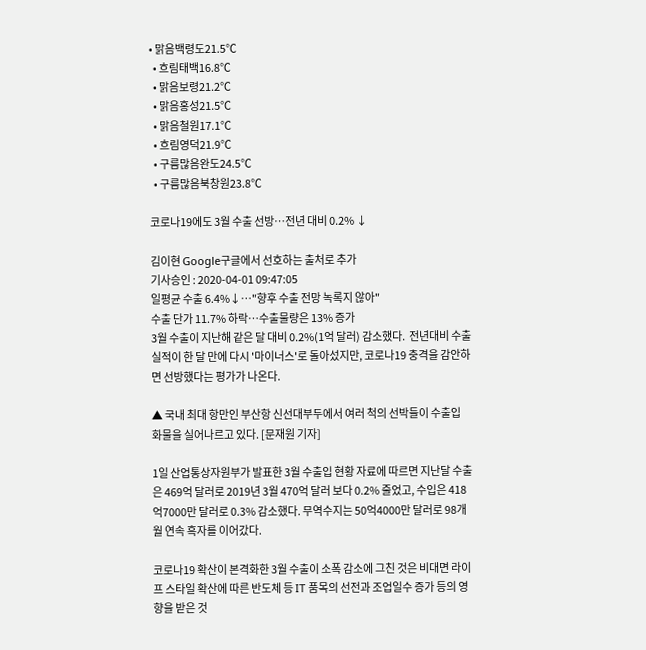• 맑음백령도21.5℃
  • 흐림태백16.8℃
  • 맑음보령21.2℃
  • 맑음홍성21.5℃
  • 맑음철원17.1℃
  • 흐림영덕21.9℃
  • 구름많음완도24.5℃
  • 구름많음북창원23.8℃

코로나19에도 3월 수출 선방…전년 대비 0.2% ↓

김이현 Google구글에서 선호하는 출처로 추가
기사승인 : 2020-04-01 09:47:05
일평균 수출 6.4%↓…"향후 수출 전망 녹록지 않아"
수출 단가 11.7% 하락…수출물량은 13% 증가
3월 수출이 지난해 같은 달 대비 0.2%(1억 달러) 감소했다.  전년대비 수출실적이 한 달 만에 다시 '마이너스'로 돌아섰지만, 코로나19 충격을 감안하면 선방했다는 평가가 나온다.

▲ 국내 최대 항만인 부산항 신선대부두에서 여러 척의 선박들이 수출입 화물을 실어나르고 있다. [문재원 기자]

1일 산업통상자원부가 발표한 3월 수출입 현황 자료에 따르면 지난달 수출은 469억 달러로 2019년 3월 470억 달러 보다 0.2% 줄었고, 수입은 418억7000만 달러로 0.3% 감소했다. 무역수지는 50억4000만 달러로 98개월 연속 흑자를 이어갔다.

코로나19 확산이 본격화한 3월 수출이 소폭 감소에 그친 것은 비대면 라이프 스타일 확산에 따른 반도체 등 IT 품목의 선전과 조업일수 증가 등의 영향을 받은 것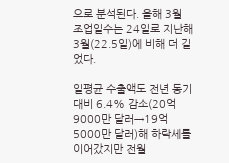으로 분석된다. 올해 3월 조업일수는 24일로 지난해 3월(22.5일)에 비해 더 길었다.

일평균 수출액도 전년 동기 대비 6.4% 감소(20억9000만 달러→19억5000만 달러)해 하락세를 이어갔지만 전월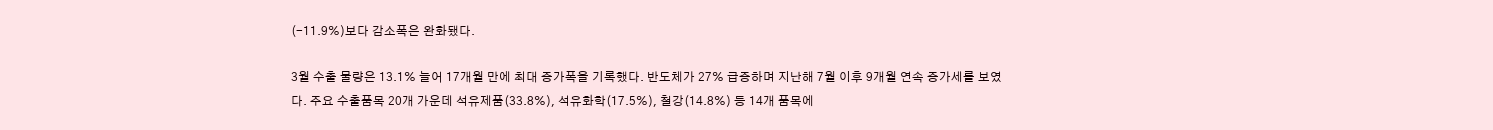(-11.9%)보다 감소폭은 완화됐다.

3월 수출 물량은 13.1% 늘어 17개월 만에 최대 증가폭을 기록했다. 반도체가 27% 급증하며 지난해 7월 이후 9개월 연속 증가세를 보였다. 주요 수출품목 20개 가운데 석유제품(33.8%), 석유화학(17.5%), 철강(14.8%) 등 14개 품목에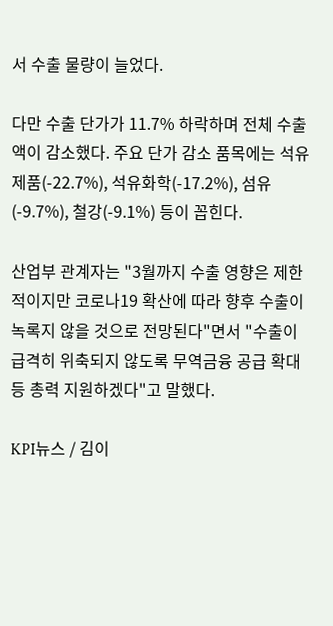서 수출 물량이 늘었다.

다만 수출 단가가 11.7% 하락하며 전체 수출액이 감소했다. 주요 단가 감소 품목에는 석유제품(-22.7%), 석유화학(-17.2%), 섬유(-9.7%), 철강(-9.1%) 등이 꼽힌다.

산업부 관계자는 "3월까지 수출 영향은 제한적이지만 코로나19 확산에 따라 향후 수출이 녹록지 않을 것으로 전망된다"면서 "수출이 급격히 위축되지 않도록 무역금융 공급 확대 등 총력 지원하겠다"고 말했다.

KPI뉴스 / 김이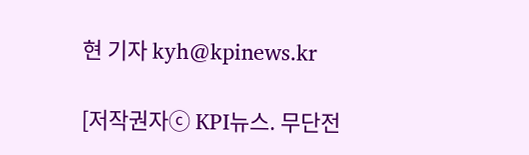현 기자 kyh@kpinews.kr

[저작권자ⓒ KPI뉴스. 무단전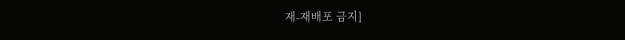재-재배포 금지]